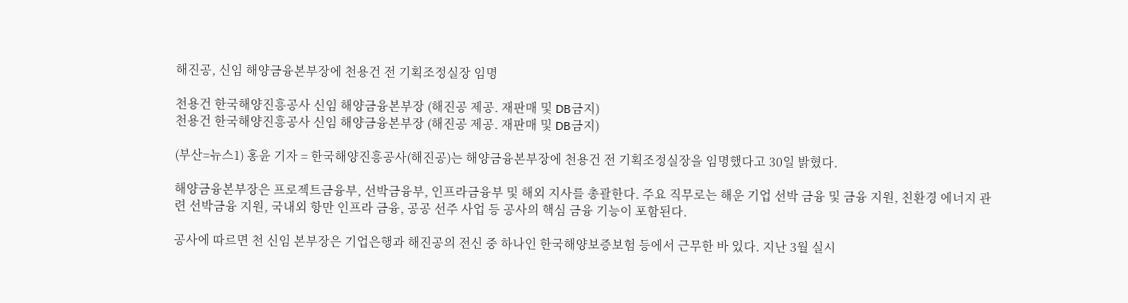해진공, 신임 해양금융본부장에 천용건 전 기획조정실장 임명

천용건 한국해양진흥공사 신임 해양금융본부장 (해진공 제공. 재판매 및 DB금지)
천용건 한국해양진흥공사 신임 해양금융본부장 (해진공 제공. 재판매 및 DB금지)

(부산=뉴스1) 홍윤 기자 = 한국해양진흥공사(해진공)는 해양금융본부장에 천용건 전 기획조정실장을 임명했다고 30일 밝혔다.

해양금융본부장은 프로젝트금융부, 선박금융부, 인프라금융부 및 해외 지사를 총괄한다. 주요 직무로는 해운 기업 선박 금융 및 금융 지원, 친환경 에너지 관련 선박금융 지원, 국내외 항만 인프라 금융, 공공 선주 사업 등 공사의 핵심 금융 기능이 포함된다.

공사에 따르면 천 신임 본부장은 기업은행과 해진공의 전신 중 하나인 한국해양보증보험 등에서 근무한 바 있다. 지난 3월 실시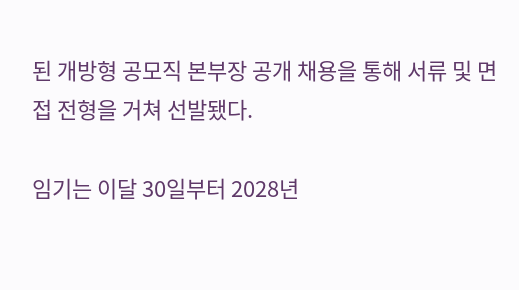된 개방형 공모직 본부장 공개 채용을 통해 서류 및 면접 전형을 거쳐 선발됐다.

임기는 이달 30일부터 2028년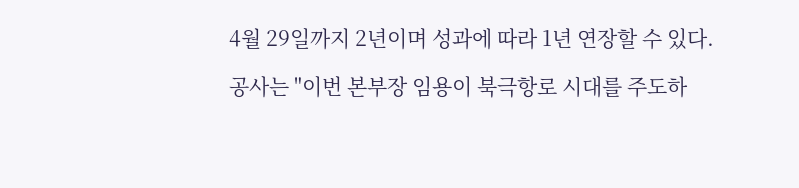4월 29일까지 2년이며 성과에 따라 1년 연장할 수 있다.

공사는 "이번 본부장 임용이 북극항로 시대를 주도하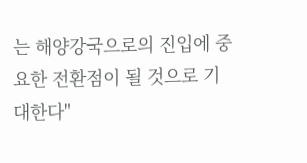는 해양강국으로의 진입에 중요한 전환점이 될 것으로 기대한다"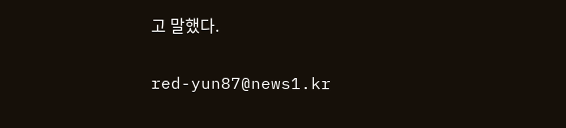고 말했다.

red-yun87@news1.kr